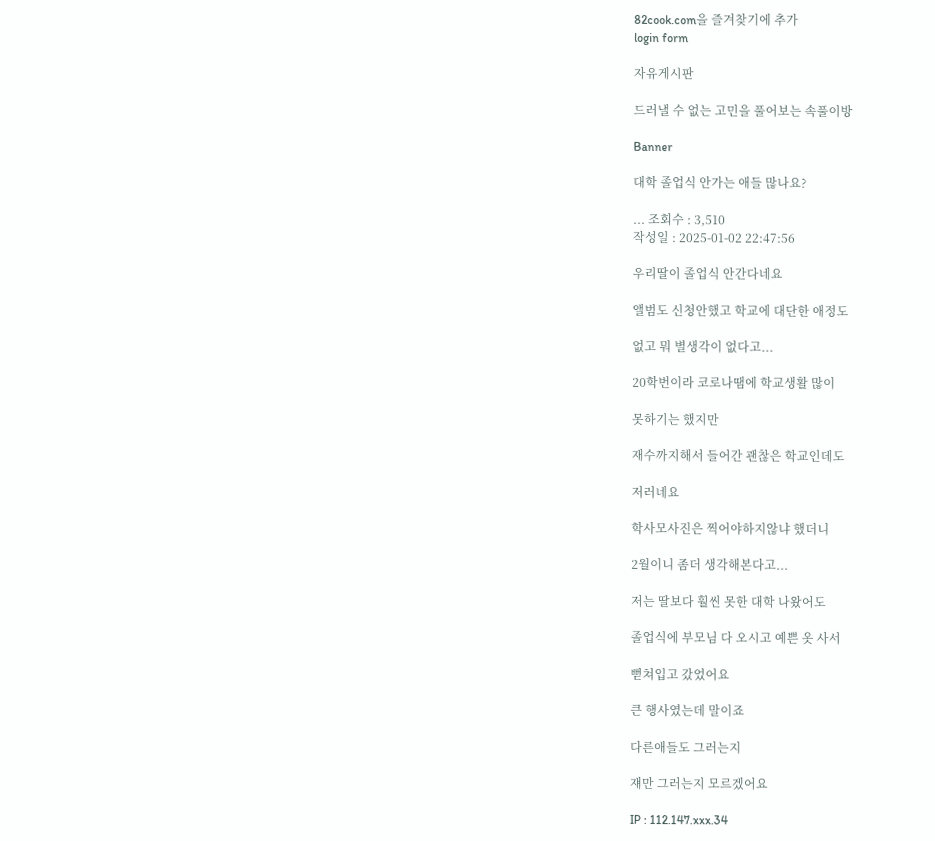82cook.com을 즐겨찾기에 추가
login form

자유게시판

드러낼 수 없는 고민을 풀어보는 속풀이방

Banner

대학 졸업식 안가는 애들 많나요?

... 조회수 : 3,510
작성일 : 2025-01-02 22:47:56

우리딸이 졸업식 안간다네요

앨범도 신청안했고 학교에 대단한 애정도

없고 뭐 별생각이 없다고...

20학번이라 코로나땜에 학교생활 많이

못하기는 했지만

재수까지해서 들어간 괜찮은 학교인데도

저러네요

학사모사진은 찍어야하지않냐 했더니

2월이니 좀더 생각해본다고...

저는 딸보다 훨씬 못한 대학 나왔어도

졸업식에 부모님 다 오시고 예쁜 옷 사서

뻗쳐입고 갔었어요

큰 행사였는데 말이죠

다른애들도 그러는지

쟤만 그러는지 모르겠어요

IP : 112.147.xxx.34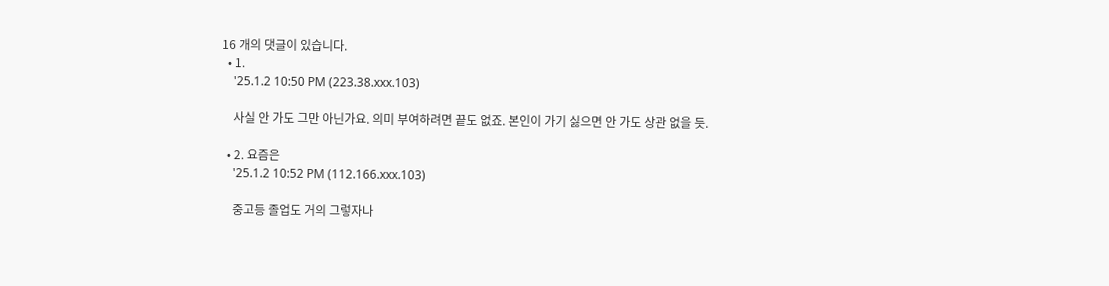16 개의 댓글이 있습니다.
  • 1.
    '25.1.2 10:50 PM (223.38.xxx.103)

    사실 안 가도 그만 아닌가요. 의미 부여하려면 끝도 없죠. 본인이 가기 싫으면 안 가도 상관 없을 듯.

  • 2. 요즘은
    '25.1.2 10:52 PM (112.166.xxx.103)

    중고등 졸업도 거의 그렇자나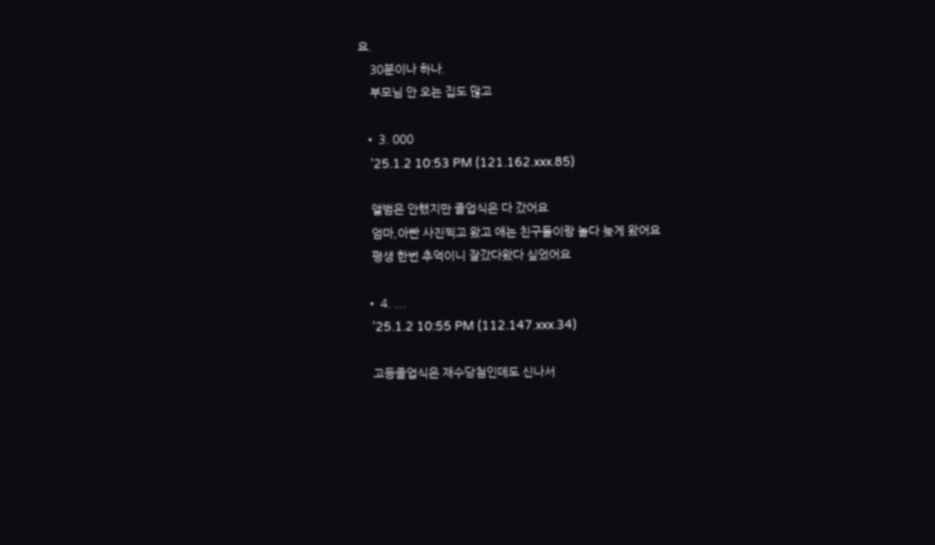요.
    30분이나 하나.
    부모님 안 오는 집도 많고

  • 3. 000
    '25.1.2 10:53 PM (121.162.xxx.85)

    앨범은 안했지만 졸업식은 다 갔어요
    엄마,아빤 사진찍고 왔고 애는 친구들이랑 놀다 늦게 왔어요
    평생 한번 추억이니 잘갔다왔다 싶었어요

  • 4. ...
    '25.1.2 10:55 PM (112.147.xxx.34)

    고등졸업식은 재수당첨인데도 신나서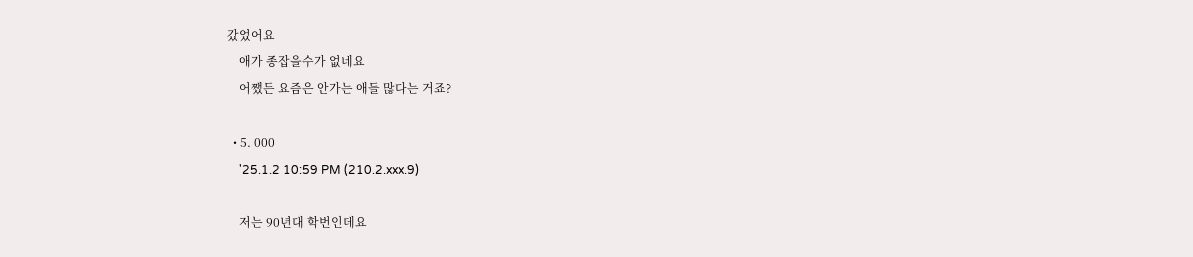갔었어요
    애가 종잡을수가 없네요
    어쨌든 요즘은 안가는 애들 많다는 거죠?

  • 5. 000
    '25.1.2 10:59 PM (210.2.xxx.9)

    저는 90년대 학번인데요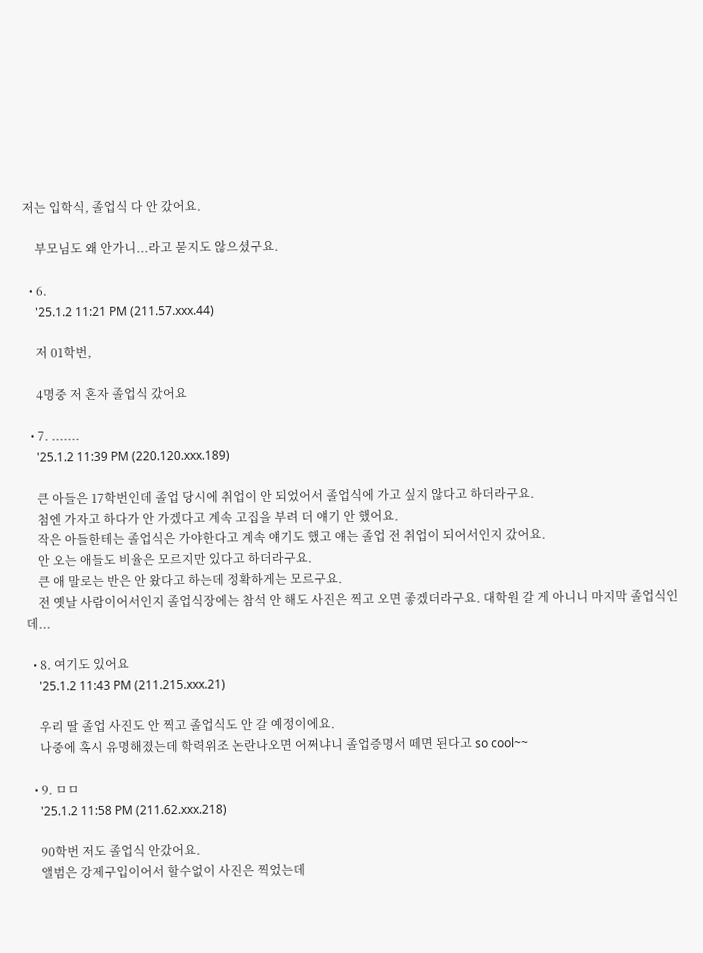저는 입학식, 졸업식 다 안 갔어요.

    부모님도 왜 안가니...라고 묻지도 않으셨구요.

  • 6.
    '25.1.2 11:21 PM (211.57.xxx.44)

    저 01학번,

    4명중 저 혼자 졸업식 갔어요

  • 7. .......
    '25.1.2 11:39 PM (220.120.xxx.189)

    큰 아들은 17학번인데 졸업 당시에 취업이 안 되었어서 졸업식에 가고 싶지 않다고 하더라구요.
    첨엔 가자고 하다가 안 가겠다고 계속 고집을 부려 더 얘기 안 했어요.
    작은 아들한테는 졸업식은 가야한다고 계속 얘기도 했고 얘는 졸업 전 취업이 되어서인지 갔어요.
    안 오는 애들도 비율은 모르지만 있다고 하더라구요.
    큰 애 말로는 반은 안 왔다고 하는데 정확하게는 모르구요.
    전 옛날 사람이어서인지 졸업식장에는 참석 안 해도 사진은 찍고 오면 좋겠더라구요. 대학원 갈 게 아니니 마지막 졸업식인데...

  • 8. 여기도 있어요
    '25.1.2 11:43 PM (211.215.xxx.21)

    우리 딸 졸업 사진도 안 찍고 졸업식도 안 갈 예정이에요.
    나중에 혹시 유명해졌는데 학력위조 논란나오면 어쩌냐니 졸업증명서 떼면 된다고 so cool~~

  • 9. ㅁㅁ
    '25.1.2 11:58 PM (211.62.xxx.218)

    90학번 저도 졸업식 안갔어요.
    앨범은 강제구입이어서 할수없이 사진은 찍었는데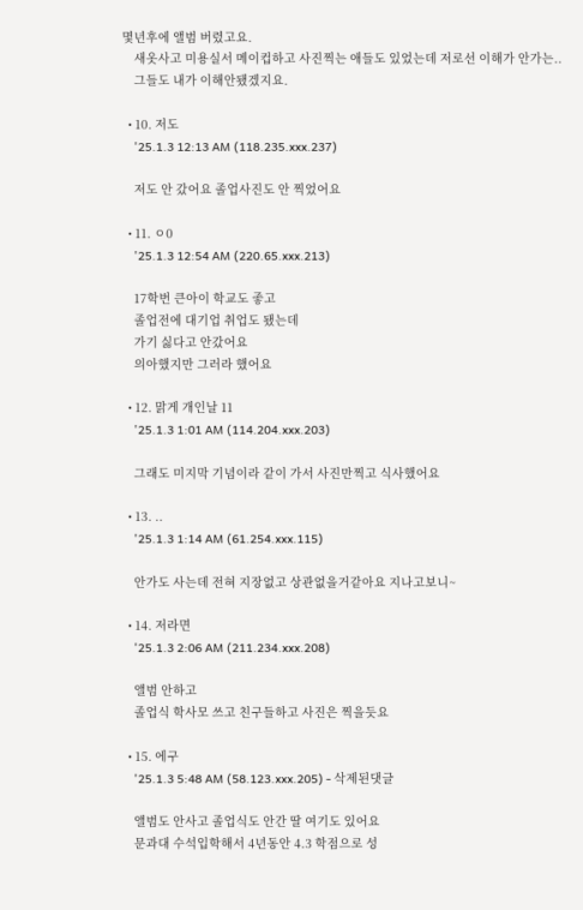몇년후에 앨범 버렸고요.
    새옷사고 미용실서 메이컵하고 사진찍는 애들도 있었는데 저로선 이해가 안가는..
    그들도 내가 이해안됐겠지요.

  • 10. 저도
    '25.1.3 12:13 AM (118.235.xxx.237)

    저도 안 갔어요 졸업사진도 안 찍었어요

  • 11. ㅇ0
    '25.1.3 12:54 AM (220.65.xxx.213)

    17학번 큰아이 학교도 좋고
    졸업전에 대기업 취업도 됐는데
    가기 싫다고 안갔어요
    의아했지만 그러라 했어요

  • 12. 맑게 개인날 11
    '25.1.3 1:01 AM (114.204.xxx.203)

    그래도 미지막 기념이라 같이 가서 사진만찍고 식사했어요

  • 13. ..
    '25.1.3 1:14 AM (61.254.xxx.115)

    안가도 사는데 전혀 지장없고 상관없을거같아요 지나고보니~

  • 14. 저라면
    '25.1.3 2:06 AM (211.234.xxx.208)

    앨범 안하고
    졸업식 학사모 쓰고 친구들하고 사진은 찍을듯요

  • 15. 에구
    '25.1.3 5:48 AM (58.123.xxx.205) - 삭제된댓글

    앨범도 안사고 졸업식도 안간 딸 여기도 있어요
    문과대 수석입학해서 4년동안 4.3 학점으로 성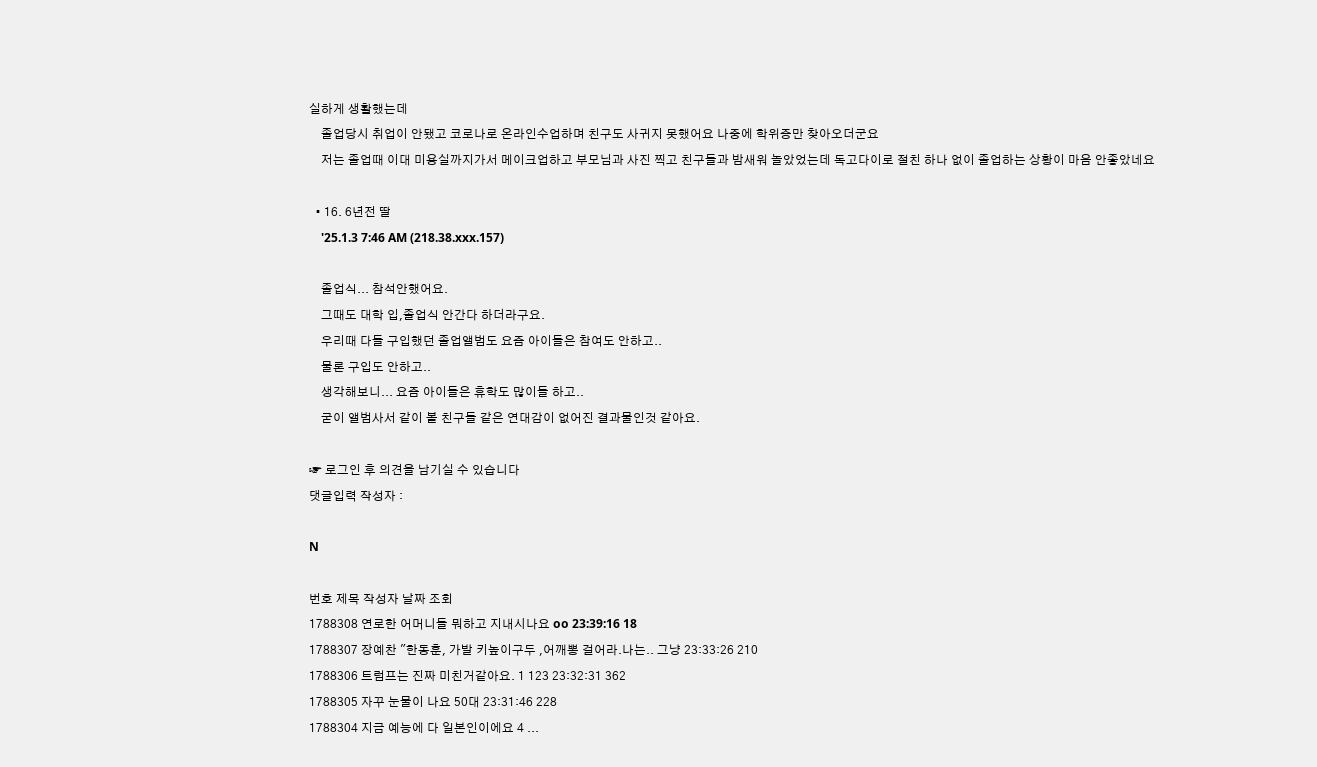실하게 생활했는데
    졸업당시 취업이 안됐고 코로나로 온라인수업하며 친구도 사귀지 못했어요 나중에 학위증만 찾아오더군요
    저는 졸업때 이대 미용실까지가서 메이크업하고 부모님과 사진 찍고 친구들과 밤새워 놀았었는데 독고다이로 절친 하나 없이 졸업하는 상황이 마음 안좋았네요

  • 16. 6년전 딸
    '25.1.3 7:46 AM (218.38.xxx.157)

    졸업식... 참석안했어요.
    그때도 대학 입,졸업식 안간다 하더라구요.
    우리때 다들 구입했던 졸업앨범도 요즘 아이들은 참여도 안하고..
    물론 구입도 안하고..
    생각해보니... 요즘 아이들은 휴학도 많이들 하고..
    굳이 앨범사서 같이 볼 친구들 같은 연대감이 없어진 결과물인것 같아요.

☞ 로그인 후 의견을 남기실 수 있습니다
댓글입력 작성자 :

N

번호 제목 작성자 날짜 조회
1788308 연로한 어머니들 뭐하고 지내시나요 oo 23:39:16 18
1788307 장예찬 "한동훈, 가발 키높이구두 ,어깨뽕 걸어라.나는.. 그냥 23:33:26 210
1788306 트럼프는 진짜 미친거같아요. 1 123 23:32:31 362
1788305 자꾸 눈물이 나요 50대 23:31:46 228
1788304 지금 예능에 다 일본인이에요 4 ...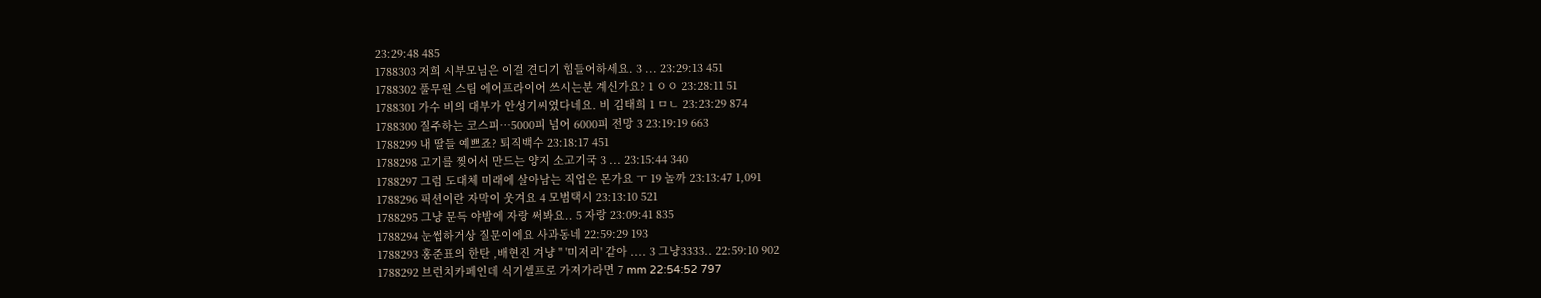23:29:48 485
1788303 저희 시부모님은 이걸 견디기 힘들어하세요. 3 ... 23:29:13 451
1788302 풀무원 스팀 에어프라이어 쓰시는분 계신가요? 1 ㅇㅇ 23:28:11 51
1788301 가수 비의 대부가 안성기씨였다네요. 비 김태희 1 ㅁㄴ 23:23:29 874
1788300 질주하는 코스피…5000피 넘어 6000피 전망 3 23:19:19 663
1788299 내 딸들 예쁘죠? 퇴직백수 23:18:17 451
1788298 고기를 찢어서 만드는 양지 소고기국 3 ... 23:15:44 340
1788297 그럼 도대체 미래에 살아남는 직업은 몬가요 ㅜ 19 놀까 23:13:47 1,091
1788296 픽션이란 자막이 웃겨요 4 모범택시 23:13:10 521
1788295 그냥 문득 야밤에 자랑 써봐요.. 5 자랑 23:09:41 835
1788294 눈썹하거상 질문이에요 사과동네 22:59:29 193
1788293 홍준표의 한탄 ,배현진 겨냥 " '미저리' 같아 .... 3 그냥3333.. 22:59:10 902
1788292 브런치카페인데 식기셀프로 가져가라면 7 mm 22:54:52 797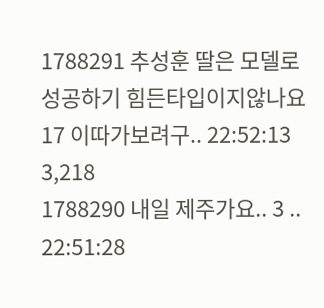1788291 추성훈 딸은 모델로 성공하기 힘든타입이지않나요 17 이따가보려구.. 22:52:13 3,218
1788290 내일 제주가요.. 3 .. 22:51:28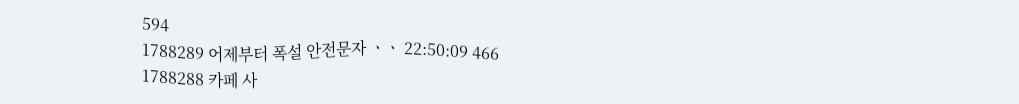594
1788289 어제부터 폭설 안전문자 ㆍㆍ 22:50:09 466
1788288 카페 사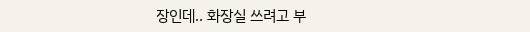장인데.. 화장실 쓰려고 부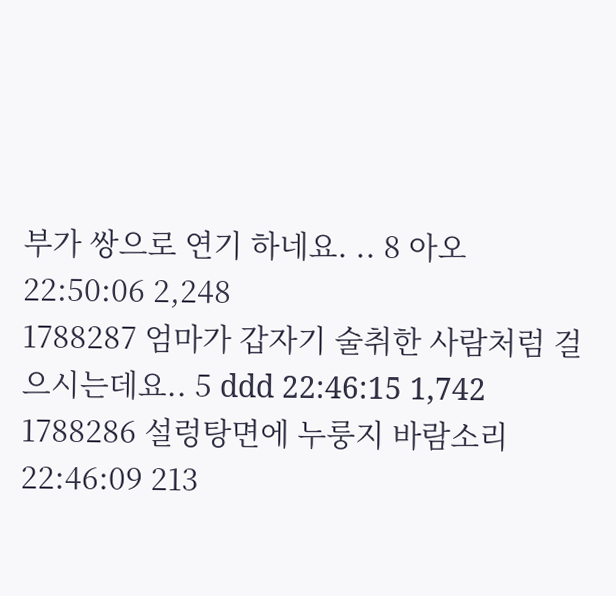부가 쌍으로 연기 하네요. .. 8 아오 22:50:06 2,248
1788287 엄마가 갑자기 술취한 사람처럼 걸으시는데요.. 5 ddd 22:46:15 1,742
1788286 설렁탕면에 누룽지 바람소리 22:46:09 213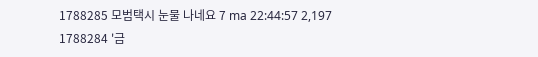1788285 모범택시 눈물 나네요 7 ma 22:44:57 2,197
1788284 '금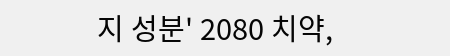지 성분' 2080 치약,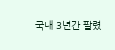국내 3년간 팔렸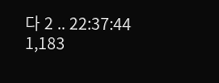다 2 .. 22:37:44 1,183